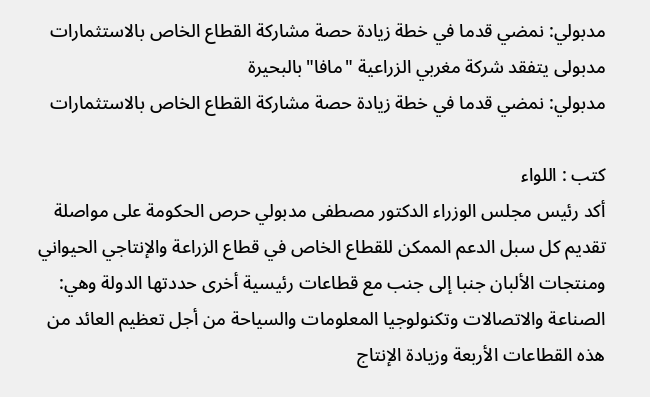مدبولي: نمضي قدما في خطة زيادة حصة مشاركة القطاع الخاص بالاستثمارات
مدبولى يتفقد شركة مغربي الزراعية "مافا"بالبحيرة
مدبولي: نمضي قدما في خطة زيادة حصة مشاركة القطاع الخاص بالاستثمارات

كتب : اللواء
أكد رئيس مجلس الوزراء الدكتور مصطفى مدبولي حرص الحكومة على مواصلة تقديم كل سبل الدعم الممكن للقطاع الخاص في قطاع الزراعة والإنتاجي الحيواني ومنتجات الألبان جنبا إلى جنب مع قطاعات رئيسية أخرى حددتها الدولة وهي: الصناعة والاتصالات وتكنولوجيا المعلومات والسياحة من أجل تعظيم العائد من هذه القطاعات الأربعة وزيادة الإنتاج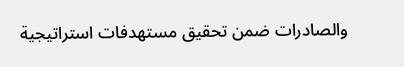والصادرات ضمن تحقيق مستهدفات استراتيجية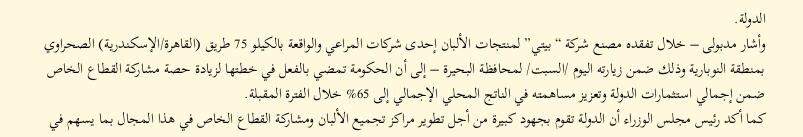الدولة.
وأشار مدبولى – خلال تفقده مصنع شركة “بيتي” لمنتجات الألبان إحدى شركات المراعي والواقعة بالكيلو 75 طريق (القاهرة/الإسكندرية) الصحراوي بمنطقة النوبارية وذلك ضمن زيارته اليوم /السبت/ لمحافظة البحيرة – إلى أن الحكومة تمضي بالفعل في خطتها لزيادة حصة مشاركة القطاع الخاص ضمن إجمالي استثمارات الدولة وتعزيز مساهمته في الناتج المحلي الإجمالي إلى 65% خلال الفترة المقبلة.
كما أكد رئيس مجلس الوزراء أن الدولة تقوم بجهود كبيرة من أجل تطوير مراكز تجميع الألبان ومشاركة القطاع الخاص في هذا المجال بما يسهم في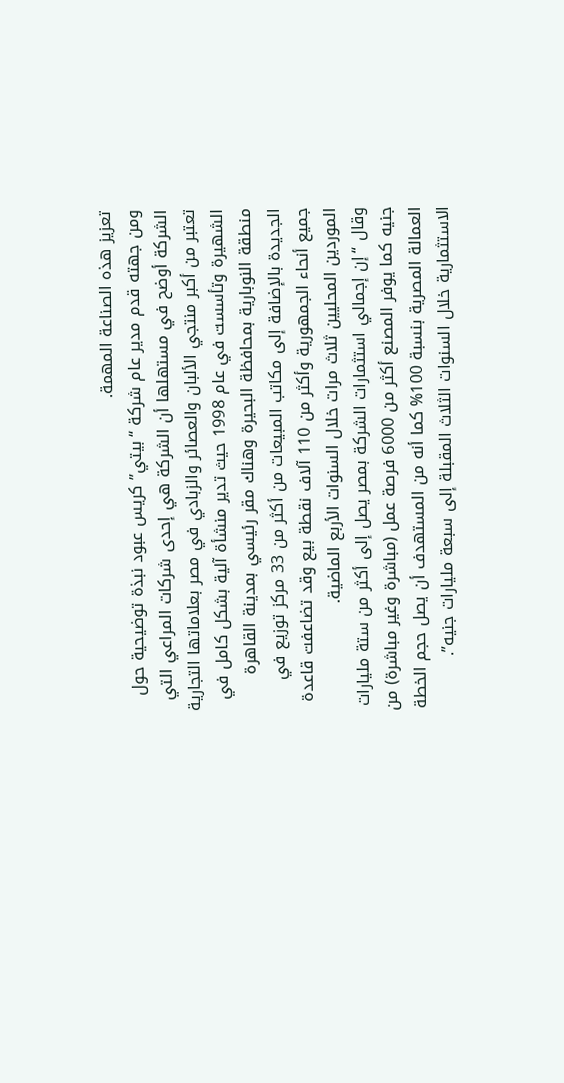تعزيز هذه الصناعة المهمة.
ومن جهته قدم مدير عام شركة “بيتي” كريس عبود نبذة توضيحية حول الشركة أوضح في مستهلها أن الشركة هي إحدى شركات المراعي التي تعتبر من أكبر منتجي الألبان والعصائر والزبادي في مصر بعلاماتها التجارية الشهيرة وتأسست في عام 1998 حيث تدير منشأة آلية بشكل كامل في منطقة النوبارية بمحافظة البحيرة وهناك مقر رئيسي بمدينة القاهرة الجديدة بالإضافة إلى مكاتب المبيعات من أكثر من 33 مركز توزيع في جميع أنحاء الجمهورية وأكثر من 110 آلاف نقطة بيع وقد تضاعفت قاعدة الموردين المحليين ثلاث مرات خلال السنوات الأربع الماضية.
وقال “إن إجمالي استثمارات الشركة بمصر يصل إلى أكثر من ستة مليارات جنيه كما يوفر المصنع أكثر من 6000 فرصة عمل (مباشرة وغير مباشرة) من العمالة المصرية بنسبة 100% كما أنه من المستهدف أن يصل حجم الخطة الاستثمارية خلال السنوات الثلاث المقبلة إلى سبعة مليارات جنيه”.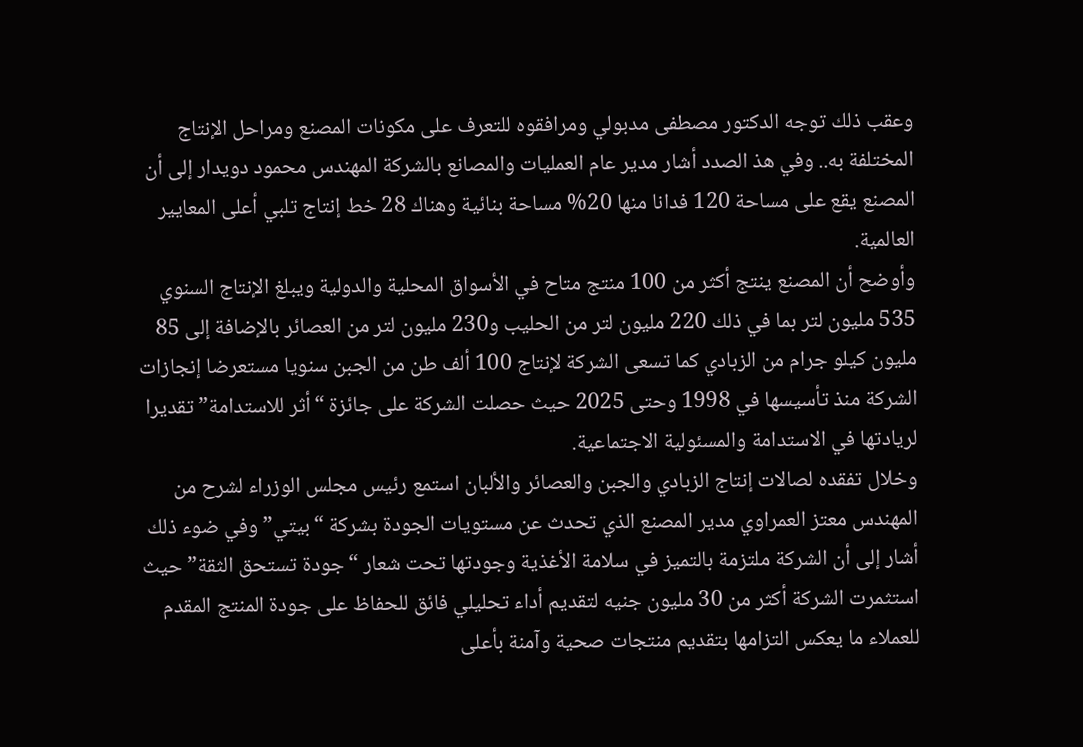وعقب ذلك توجه الدكتور مصطفى مدبولي ومرافقوه للتعرف على مكونات المصنع ومراحل الإنتاج المختلفة به.. وفي هذ الصدد أشار مدير عام العمليات والمصانع بالشركة المهندس محمود دويدار إلى أن المصنع يقع على مساحة 120 فدانا منها 20% مساحة بنائية وهناك 28 خط إنتاج تلبي أعلى المعايير العالمية.
وأوضح أن المصنع ينتج أكثر من 100 منتج متاح في الأسواق المحلية والدولية ويبلغ الإنتاج السنوي 535 مليون لتر بما في ذلك 220 مليون لتر من الحليب و230 مليون لتر من العصائر بالإضافة إلى 85 مليون كيلو جرام من الزبادي كما تسعى الشركة لإنتاج 100 ألف طن من الجبن سنويا مستعرضا إنجازات الشركة منذ تأسيسها في 1998 وحتى 2025 حيث حصلت الشركة على جائزة “أثر للاستدامة” تقديرا لريادتها في الاستدامة والمسئولية الاجتماعية.
وخلال تفقده لصالات إنتاج الزبادي والجبن والعصائر والألبان استمع رئيس مجلس الوزراء لشرح من المهندس معتز العمراوي مدير المصنع الذي تحدث عن مستويات الجودة بشركة “بيتي” وفي ضوء ذلك أشار إلى أن الشركة ملتزمة بالتميز في سلامة الأغذية وجودتها تحت شعار “جودة تستحق الثقة” حيث استثمرت الشركة أكثر من 30 مليون جنيه لتقديم أداء تحليلي فائق للحفاظ على جودة المنتج المقدم للعملاء ما يعكس التزامها بتقديم منتجات صحية وآمنة بأعلى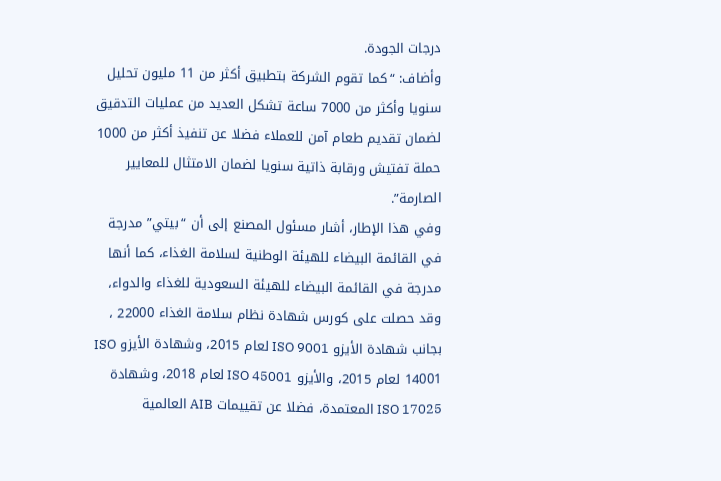درجات الجودة.
وأضاف: “كما تقوم الشركة بتطبيق أكثر من 11 مليون تحليل سنويا وأكثر من 7000 ساعة تشكل العديد من عمليات التدقيق لضمان تقديم طعام آمن للعملاء فضلا عن تنفيذ أكثر من 1000 حملة تفتيش ورقابة ذاتية سنويا لضمان الامتثال للمعايير الصارمة”.
وفي هذا الإطار، أشار مسئول المصنع إلى أن “بيتي” مدرجة في القائمة البيضاء للهيئة الوطنية لسلامة الغذاء، كما أنها مدرجة في القائمة البيضاء للهيئة السعودية للغذاء والدواء، وقد حصلت على كورس شهادة نظام سلامة الغذاء 22000 ، بجانب شهادة الأيزو ISO 9001 لعام 2015، وشهادة الأيزو ISO 14001 لعام 2015، والأيزو ISO 45001 لعام 2018، وشهادة ISO 17025 المعتمدة، فضلا عن تقييمات AIB العالمية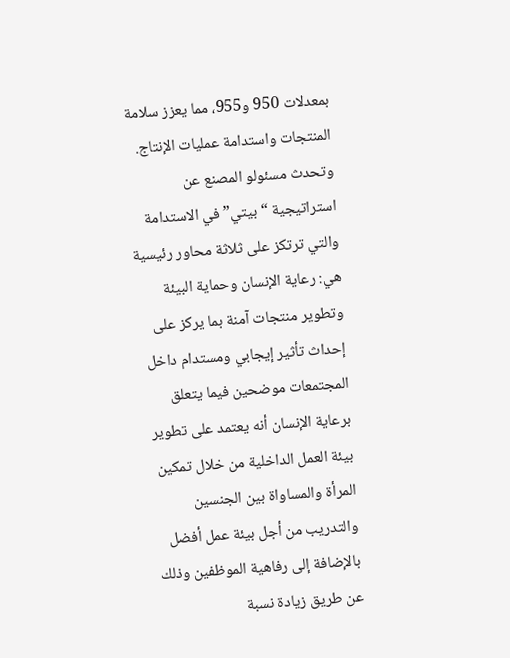بمعدلات 950 و955، مما يعزز سلامة المنتجات واستدامة عمليات الإنتاج.
وتحدث مسئولو المصنع عن استراتيجية “بيتي” في الاستدامة والتي ترتكز على ثلاثة محاور رئيسية هي: رعاية الإنسان وحماية البيئة وتطوير منتجات آمنة بما يركز على إحداث تأثير إيجابي ومستدام داخل المجتمعات موضحين فيما يتعلق برعاية الإنسان أنه يعتمد على تطوير بيئة العمل الداخلية من خلال تمكين المرأة والمساواة بين الجنسين والتدريب من أجل بيئة عمل أفضل بالإضافة إلى رفاهية الموظفين وذلك عن طريق زيادة نسبة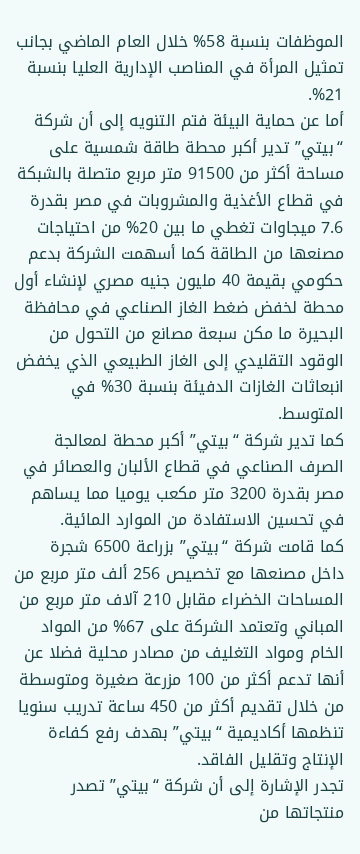الموظفات بنسبة 58% خلال العام الماضي بجانب تمثيل المرأة في المناصب الإدارية العليا بنسبة 21%.
أما عن حماية البيئة فتم التنويه إلى أن شركة “بيتي” تدير أكبر محطة طاقة شمسية على مساحة أكثر من 91500 متر مربع متصلة بالشبكة في قطاع الأغذية والمشروبات في مصر بقدرة 7.6 ميجاوات تغطي ما بين 20% من احتياجات مصنعها من الطاقة كما أسهمت الشركة بدعم حكومي بقيمة 40 مليون جنيه مصري لإنشاء أول محطة لخفض ضغط الغاز الصناعي في محافظة البحيرة ما مكن سبعة مصانع من التحول من الوقود التقليدي إلى الغاز الطبيعي الذي يخفض انبعاثات الغازات الدفيئة بنسبة 30% في المتوسط.
كما تدير شركة “بيتي” أكبر محطة لمعالجة الصرف الصناعي في قطاع الألبان والعصائر في مصر بقدرة 3200 متر مكعب يوميا مما يساهم في تحسين الاستفادة من الموارد المائية.
كما قامت شركة “بيتي” بزراعة 6500 شجرة داخل مصنعها مع تخصيص 256 ألف متر مربع من المساحات الخضراء مقابل 210 آلاف متر مربع من المباني وتعتمد الشركة على 67% من المواد الخام ومواد التغليف من مصادر محلية فضلا عن أنها تدعم أكثر من 100 مزرعة صغيرة ومتوسطة من خلال تقديم أكثر من 450 ساعة تدريب سنويا تنظمها أكاديمية “بيتي” بهدف رفع كفاءة الإنتاج وتقليل الفاقد.
تجدر الإشارة إلى أن شركة “بيتي” تصدر منتجاتها من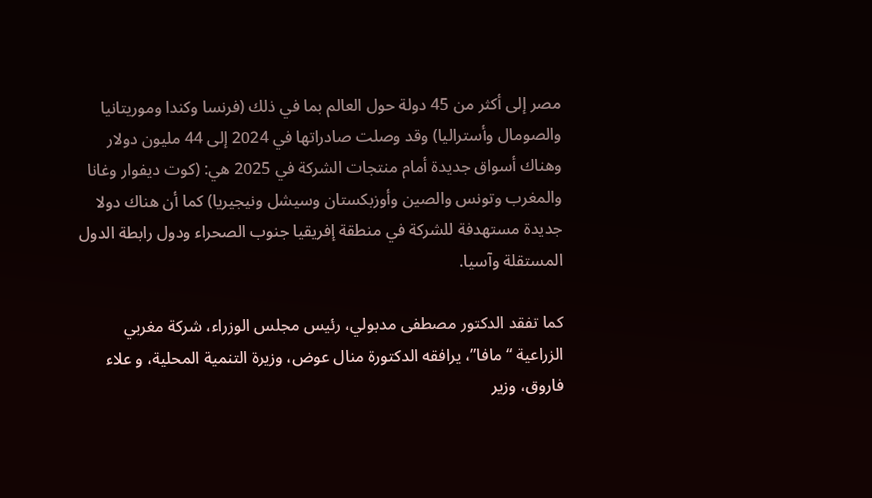مصر إلى أكثر من 45 دولة حول العالم بما في ذلك (فرنسا وكندا وموريتانيا والصومال وأستراليا) وقد وصلت صادراتها في 2024 إلى 44 مليون دولار وهناك أسواق جديدة أمام منتجات الشركة في 2025 هي: (كوت ديفوار وغانا والمغرب وتونس والصين وأوزبكستان وسيشل ونيجيريا) كما أن هناك دولا جديدة مستهدفة للشركة في منطقة إفريقيا جنوب الصحراء ودول رابطة الدول المستقلة وآسيا.

كما تفقد الدكتور مصطفى مدبولي، رئيس مجلس الوزراء، شركة مغربي الزراعية “مافا”، يرافقه الدكتورة منال عوض، وزيرة التنمية المحلية، و علاء فاروق، وزير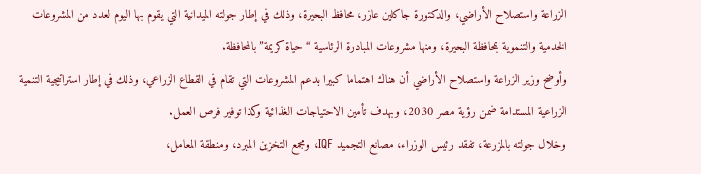الزراعة واستصلاح الأراضي، والدكتورة جاكلين عازر، محافظ البحيرة، وذلك في إطار جولته الميدانية التي يقوم بها اليوم لعدد من المشروعات الخدمية والتنموية بمحافظة البحيرة، ومنها مشروعات المبادرة الرئاسية “حياة كريمة” بالمحافظة.
وأوضح وزير الزراعة واستصلاح الأراضي أن هناك اهتماما كبيرا بدعم المشروعات التي تقام في القطاع الزراعي، وذلك في إطار استراتيجية التنمية الزراعية المستدامة ضمن رؤية مصر 2030، وبهدف تأمين الاحتياجات الغذائية وكذا توفير فرص العمل.
وخلال جولته بالمزرعة، تفقد رئيس الوزراء، مصانع التجميد IQF، ومجمع التخزين المبرد، ومنطقة المعامل،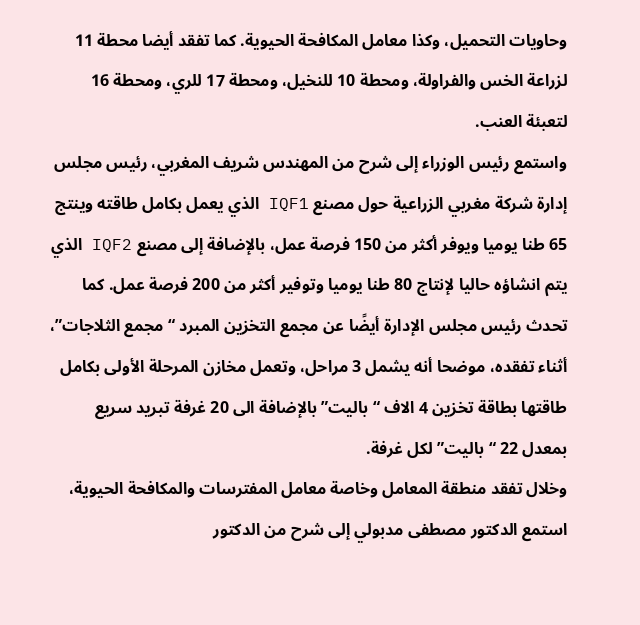وحاويات التحميل، وكذا معامل المكافحة الحيوية. كما تفقد أيضا محطة 11 لزراعة الخس والفراولة، ومحطة 10 للنخيل، ومحطة 17 للري، ومحطة 16 لتعبئة العنب.
واستمع رئيس الوزراء إلى شرح من المهندس شريف المغربي، رئيس مجلس إدارة شركة مغربي الزراعية حول مصنع IQF1 الذي يعمل بكامل طاقته وينتج 65 طنا يوميا ويوفر أكثر من 150 فرصة عمل، بالإضافة إلى مصنع IQF2 الذي يتم انشاؤه حاليا لإنتاج 80 طنا يوميا وتوفير أكثر من 200 فرصة عمل. كما تحدث رئيس مجلس الإدارة أيضًا عن مجمع التخزين المبرد “مجمع الثلاجات”، أثناء تفقده، موضحا أنه يشمل 3 مراحل، وتعمل مخازن المرحلة الأولى بكامل طاقتها بطاقة تخزين 4 الاف “باليت” بالإضافة الى 20 غرفة تبريد سريع بمعدل 22 “باليت” لكل غرفة.
وخلال تفقد منطقة المعامل وخاصة معامل المفترسات والمكافحة الحيوية، استمع الدكتور مصطفى مدبولي إلى شرح من الدكتور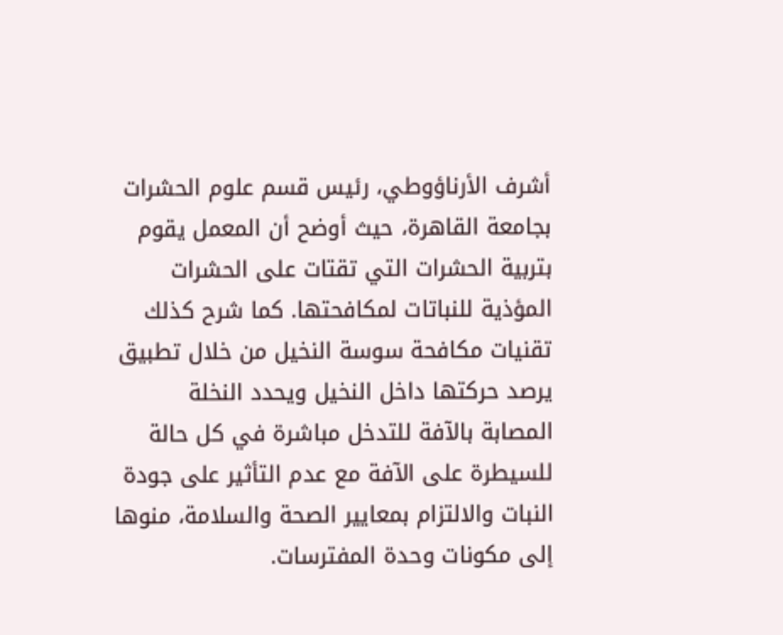أشرف الأرناؤوطي، رئيس قسم علوم الحشرات بجامعة القاهرة، حيث أوضح أن المعمل يقوم بتربية الحشرات التي تقتات على الحشرات المؤذية للنباتات لمكافحتها. كما شرح كذلك تقنيات مكافحة سوسة النخيل من خلال تطبيق يرصد حركتها داخل النخيل ويحدد النخلة المصابة بالآفة للتدخل مباشرة في كل حالة للسيطرة على الآفة مع عدم التأثير على جودة النبات والالتزام بمعايير الصحة والسلامة، منوها إلى مكونات وحدة المفترسات.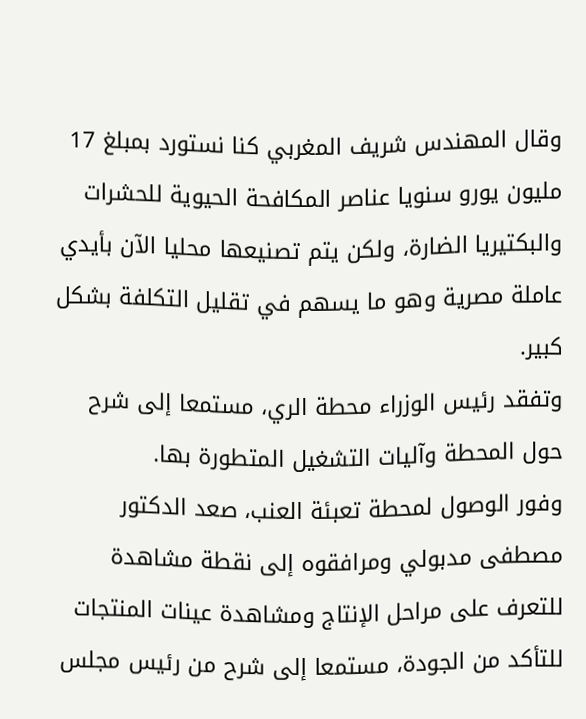وقال المهندس شريف المغربي كنا نستورد بمبلغ 17 مليون يورو سنويا عناصر المكافحة الحيوية للحشرات والبكتيريا الضارة، ولكن يتم تصنيعها محليا الآن بأيدي عاملة مصرية وهو ما يسهم في تقليل التكلفة بشكل كبير.
وتفقد رئيس الوزراء محطة الري، مستمعا إلى شرح حول المحطة وآليات التشغيل المتطورة بها.
وفور الوصول لمحطة تعبئة العنب، صعد الدكتور مصطفى مدبولي ومرافقوه إلى نقطة مشاهدة للتعرف على مراحل الإنتاج ومشاهدة عينات المنتجات للتأكد من الجودة، مستمعا إلى شرح من رئيس مجلس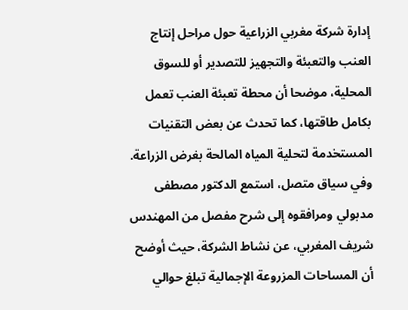إدارة شركة مغربي الزراعية حول مراحل إنتاج العنب والتعبئة والتجهيز للتصدير أو للسوق المحلية، موضحا أن محطة تعبئة العنب تعمل بكامل طاقتها، كما تحدث عن بعض التقنيات المستخدمة لتحلية المياه المالحة بغرض الزراعة.
وفي سياق متصل، استمع الدكتور مصطفى مدبولي ومرافقوه إلى شرح مفصل من المهندس شريف المغربي، عن نشاط الشركة، حيث أوضح أن المساحات المزروعة الإجمالية تبلغ حوالي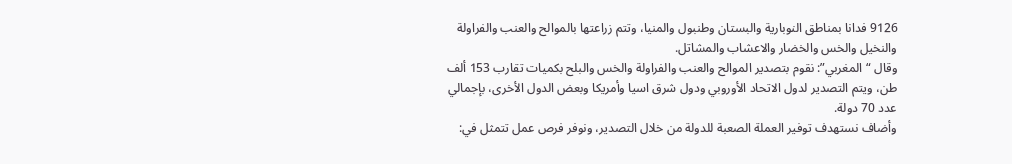9126 فدانا بمناطق النوبارية والبستان وطنبول والمنيا، وتتم زراعتها بالموالح والعنب والفراولة والنخيل والخس والخضار والاعشاب والمشاتل.
وقال “المغربي”: نقوم بتصدير الموالح والعنب والفراولة والخس والبلح بكميات تقارب 153 ألف طن، ويتم التصدير لدول الاتحاد الأوروبي ودول شرق اسيا وأمريكا وبعض الدول الأخرى، بإجمالي عدد 70 دولة.
وأضاف نستهدف توفير العملة الصعبة للدولة من خلال التصدير، ونوفر فرص عمل تتمثل في: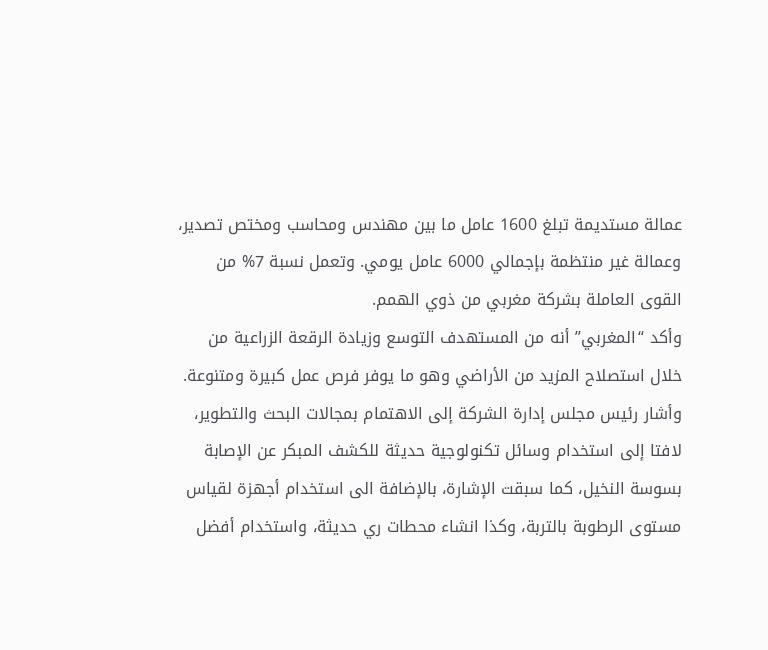عمالة مستديمة تبلغ 1600 عامل ما بين مهندس ومحاسب ومختص تصدير، وعمالة غير منتظمة بإجمالي 6000 عامل يومي. وتعمل نسبة 7% من القوى العاملة بشركة مغربي من ذوي الهمم.
وأكد “المغربي” أنه من المستهدف التوسع وزيادة الرقعة الزراعية من خلال استصلاح المزيد من الأراضي وهو ما يوفر فرص عمل كبيرة ومتنوعة.
وأشار رئيس مجلس إدارة الشركة إلى الاهتمام بمجالات البحث والتطوير، لافتا إلى استخدام وسائل تكنولوجية حديثة للكشف المبكر عن الإصابة بسوسة النخيل، كما سبقت الإشارة، بالإضافة الى استخدام أجهزة لقياس مستوى الرطوبة بالتربة، وكذا انشاء محطات ري حديثة، واستخدام أفضل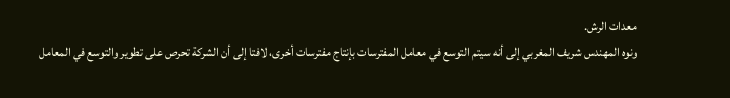معدات الرش.
ونوه المهندس شريف المغربي إلى أنه سيتم التوسع في معامل المفترسات بإنتاج مفترسات أخرى، لافتا إلى أن الشركة تحرص على تطوير والتوسع في المعامل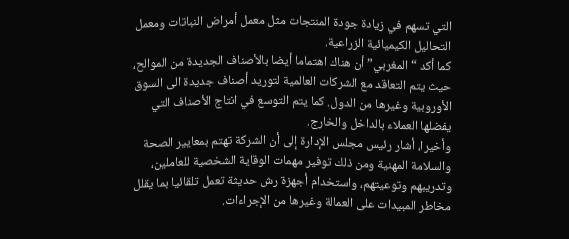التي تسهم في زيادة جودة المنتجات مثل معمل أمراض النباتات ومعمل التحاليل الكيميائية الزراعية.
كما أكد “المغربي” أن هناك اهتماما أيضا بالأصناف الجديدة من الموالح، حيث يتم التعاقد مع الشركات العالمية لتوريد أصناف جديدة الى السوق الأوروبية وغيرها من الدول. كما يتم التوسع في انتاج الأصناف التي يفضلها العملاء بالداخل والخارج.
وأخيرا، أشار رئيس مجلس الإدارة إلى أن الشركة تهتم بمعايير الصحة والسلامة المهنية ومن ذلك توفير مهمات الوقاية الشخصية للعاملين، وتدريبهم وتوعيتهم، واستخدام أجهزة رش حديثة تعمل تلقائيا بما يقلل مخاطر المبيدات على العمالة وغيرها من الإجراءات.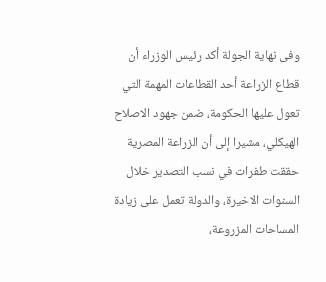وفى نهاية الجولة أكد رئيس الوزراء أن قطاع الزراعة أحد القطاعات المهمة التي تعول عليها الحكومة، ضمن جهود الاصلاح الهيكلي، مشيرا إلى أن الزراعة المصرية حققت طفرات في نسب التصدير خلال السنوات الاخيرة، والدولة تعمل على زيادة المساحات المزروعة،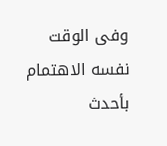وفى الوقت نفسه الاهتمام بأحدث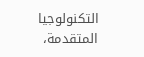التكنولوجيا المتقدمة،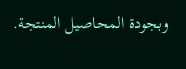وبجودة المحاصيل المنتجة.